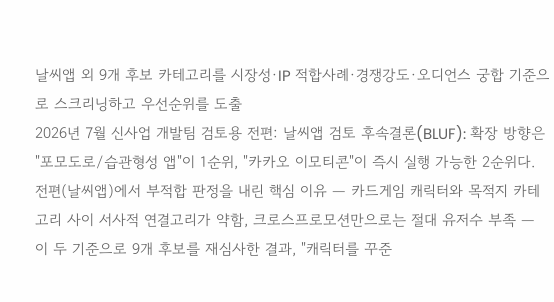날씨앱 외 9개 후보 카테고리를 시장성·IP 적합사례·경쟁강도·오디언스 궁합 기준으로 스크리닝하고 우선순위를 도출
2026년 7월 신사업 개발팀 검토용 전편: 날씨앱 검토 후속결론(BLUF): 확장 방향은 "포모도로/습관형성 앱"이 1순위, "카카오 이모티콘"이 즉시 실행 가능한 2순위다. 전편(날씨앱)에서 부적합 판정을 내린 핵심 이유 — 카드게임 캐릭터와 목적지 카테고리 사이 서사적 연결고리가 약함, 크로스프로모션만으로는 절대 유저수 부족 — 이 두 기준으로 9개 후보를 재심사한 결과, "캐릭터를 꾸준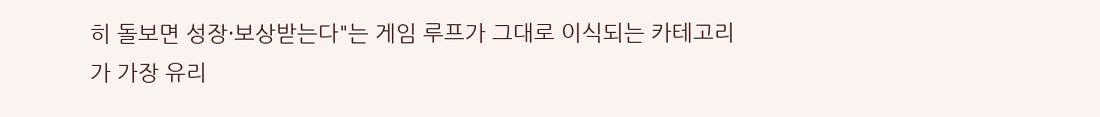히 돌보면 성장·보상받는다"는 게임 루프가 그대로 이식되는 카테고리가 가장 유리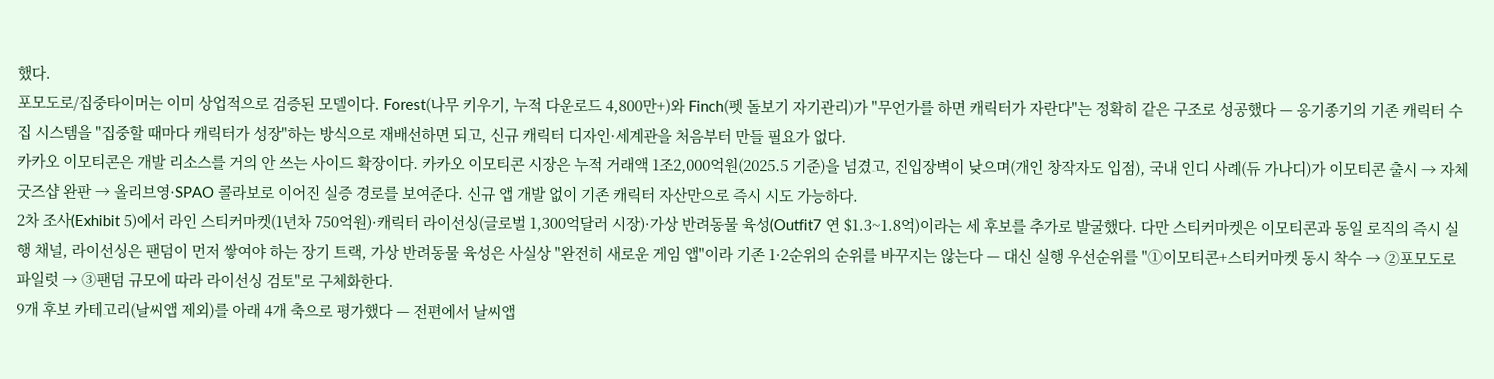했다.
포모도로/집중타이머는 이미 상업적으로 검증된 모델이다. Forest(나무 키우기, 누적 다운로드 4,800만+)와 Finch(펫 돌보기 자기관리)가 "무언가를 하면 캐릭터가 자란다"는 정확히 같은 구조로 성공했다 — 옹기종기의 기존 캐릭터 수집 시스템을 "집중할 때마다 캐릭터가 성장"하는 방식으로 재배선하면 되고, 신규 캐릭터 디자인·세계관을 처음부터 만들 필요가 없다.
카카오 이모티콘은 개발 리소스를 거의 안 쓰는 사이드 확장이다. 카카오 이모티콘 시장은 누적 거래액 1조2,000억원(2025.5 기준)을 넘겼고, 진입장벽이 낮으며(개인 창작자도 입점), 국내 인디 사례(듀 가나디)가 이모티콘 출시 → 자체 굿즈샵 완판 → 올리브영·SPAO 콜라보로 이어진 실증 경로를 보여준다. 신규 앱 개발 없이 기존 캐릭터 자산만으로 즉시 시도 가능하다.
2차 조사(Exhibit 5)에서 라인 스티커마켓(1년차 750억원)·캐릭터 라이선싱(글로벌 1,300억달러 시장)·가상 반려동물 육성(Outfit7 연 $1.3~1.8억)이라는 세 후보를 추가로 발굴했다. 다만 스티커마켓은 이모티콘과 동일 로직의 즉시 실행 채널, 라이선싱은 팬덤이 먼저 쌓여야 하는 장기 트랙, 가상 반려동물 육성은 사실상 "완전히 새로운 게임 앱"이라 기존 1·2순위의 순위를 바꾸지는 않는다 — 대신 실행 우선순위를 "①이모티콘+스티커마켓 동시 착수 → ②포모도로 파일럿 → ③팬덤 규모에 따라 라이선싱 검토"로 구체화한다.
9개 후보 카테고리(날씨앱 제외)를 아래 4개 축으로 평가했다 — 전편에서 날씨앱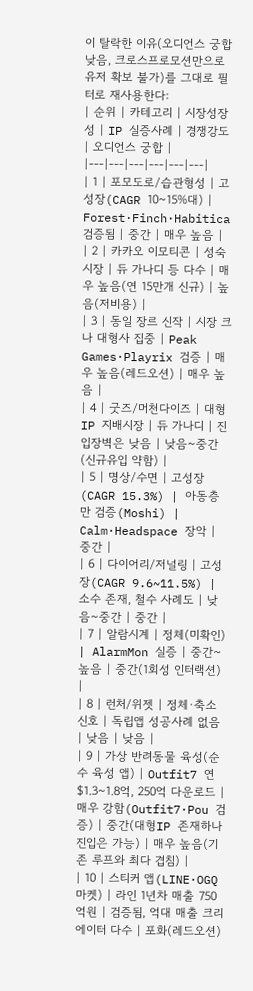이 탈락한 이유(오디언스 궁합 낮음, 크로스프로모션만으로 유저 확보 불가)를 그대로 필터로 재사용한다:
| 순위 | 카테고리 | 시장성장성 | IP 실증사례 | 경쟁강도 | 오디언스 궁합 |
|---|---|---|---|---|---|
| 1 | 포모도로/습관형성 | 고성장(CAGR 10~15%대) | Forest·Finch·Habitica 검증됨 | 중간 | 매우 높음 |
| 2 | 카카오 이모티콘 | 성숙 시장 | 듀 가나디 등 다수 | 매우 높음(연 15만개 신규) | 높음(저비용) |
| 3 | 동일 장르 신작 | 시장 크나 대형사 집중 | Peak Games·Playrix 검증 | 매우 높음(레드오션) | 매우 높음 |
| 4 | 굿즈/머천다이즈 | 대형IP 지배시장 | 듀 가나디 | 진입장벽은 낮음 | 낮음~중간(신규유입 약함) |
| 5 | 명상/수면 | 고성장(CAGR 15.3%) | 아동층만 검증(Moshi) | Calm·Headspace 장악 | 중간 |
| 6 | 다이어리/저널링 | 고성장(CAGR 9.6~11.5%) | 소수 존재, 철수 사례도 | 낮음~중간 | 중간 |
| 7 | 알람시계 | 정체(미확인) | AlarmMon 실증 | 중간~높음 | 중간(1회성 인터랙션) |
| 8 | 런처/위젯 | 정체·축소 신호 | 독립앱 성공사례 없음 | 낮음 | 낮음 |
| 9 | 가상 반려동물 육성(순수 육성 앱) | Outfit7 연 $1.3~1.8억, 250억 다운로드 | 매우 강함(Outfit7·Pou 검증) | 중간(대형IP 존재하나 진입은 가능) | 매우 높음(기존 루프와 최다 겹침) |
| 10 | 스티커 앱(LINE·OGQ마켓) | 라인 1년차 매출 750억원 | 검증됨, 억대 매출 크리에이터 다수 | 포화(레드오션)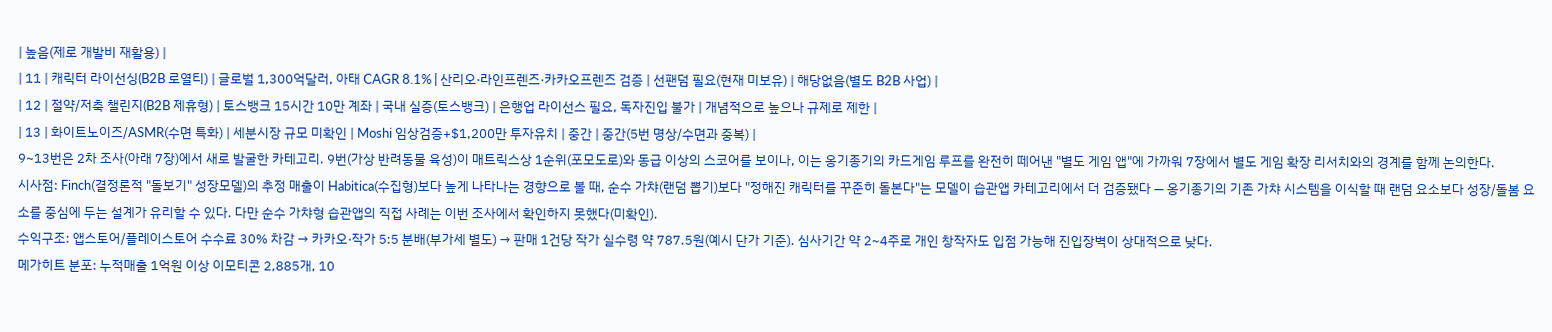| 높음(제로 개발비 재활용) |
| 11 | 캐릭터 라이선싱(B2B 로열티) | 글로벌 1,300억달러, 아태 CAGR 8.1% | 산리오·라인프렌즈·카카오프렌즈 검증 | 선팬덤 필요(현재 미보유) | 해당없음(별도 B2B 사업) |
| 12 | 절약/저축 챌린지(B2B 제휴형) | 토스뱅크 15시간 10만 계좌 | 국내 실증(토스뱅크) | 은행업 라이선스 필요, 독자진입 불가 | 개념적으로 높으나 규제로 제한 |
| 13 | 화이트노이즈/ASMR(수면 특화) | 세분시장 규모 미확인 | Moshi 임상검증+$1,200만 투자유치 | 중간 | 중간(5번 명상/수면과 중복) |
9~13번은 2차 조사(아래 7장)에서 새로 발굴한 카테고리. 9번(가상 반려동물 육성)이 매트릭스상 1순위(포모도로)와 동급 이상의 스코어를 보이나, 이는 옹기종기의 카드게임 루프를 완전히 떼어낸 "별도 게임 앱"에 가까워 7장에서 별도 게임 확장 리서치와의 경계를 함께 논의한다.
시사점: Finch(결정론적 "돌보기" 성장모델)의 추정 매출이 Habitica(수집형)보다 높게 나타나는 경향으로 볼 때, 순수 가챠(랜덤 뽑기)보다 "정해진 캐릭터를 꾸준히 돌본다"는 모델이 습관앱 카테고리에서 더 검증됐다 — 옹기종기의 기존 가챠 시스템을 이식할 때 랜덤 요소보다 성장/돌봄 요소를 중심에 두는 설계가 유리할 수 있다. 다만 순수 가챠형 습관앱의 직접 사례는 이번 조사에서 확인하지 못했다(미확인).
수익구조: 앱스토어/플레이스토어 수수료 30% 차감 → 카카오·작가 5:5 분배(부가세 별도) → 판매 1건당 작가 실수령 약 787.5원(예시 단가 기준). 심사기간 약 2~4주로 개인 창작자도 입점 가능해 진입장벽이 상대적으로 낮다.
메가히트 분포: 누적매출 1억원 이상 이모티콘 2,885개, 10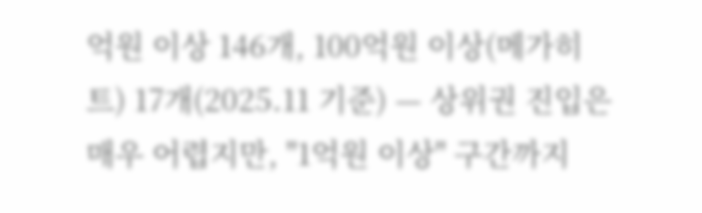억원 이상 146개, 100억원 이상(메가히트) 17개(2025.11 기준) — 상위권 진입은 매우 어렵지만, "1억원 이상" 구간까지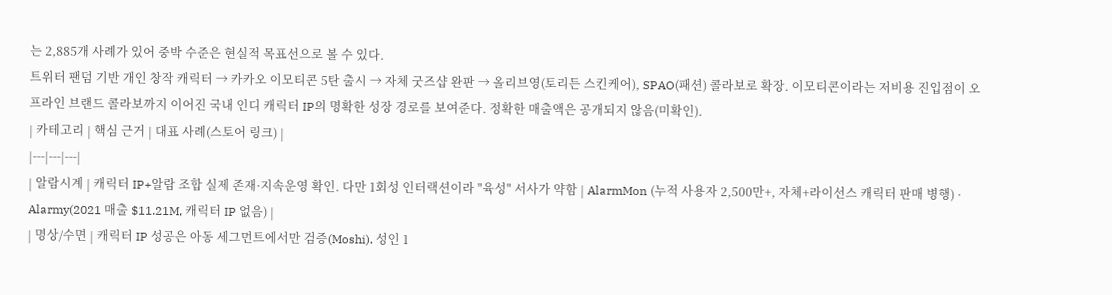는 2,885개 사례가 있어 중박 수준은 현실적 목표선으로 볼 수 있다.
트위터 팬덤 기반 개인 창작 캐릭터 → 카카오 이모티콘 5탄 출시 → 자체 굿즈샵 완판 → 올리브영(토리든 스킨케어), SPAO(패션) 콜라보로 확장. 이모티콘이라는 저비용 진입점이 오프라인 브랜드 콜라보까지 이어진 국내 인디 캐릭터 IP의 명확한 성장 경로를 보여준다. 정확한 매출액은 공개되지 않음(미확인).
| 카테고리 | 핵심 근거 | 대표 사례(스토어 링크) |
|---|---|---|
| 알람시계 | 캐릭터 IP+알람 조합 실제 존재·지속운영 확인. 다만 1회성 인터랙션이라 "육성" 서사가 약함 | AlarmMon (누적 사용자 2,500만+, 자체+라이선스 캐릭터 판매 병행) · Alarmy(2021 매출 $11.21M, 캐릭터 IP 없음) |
| 명상/수면 | 캐릭터 IP 성공은 아동 세그먼트에서만 검증(Moshi). 성인 1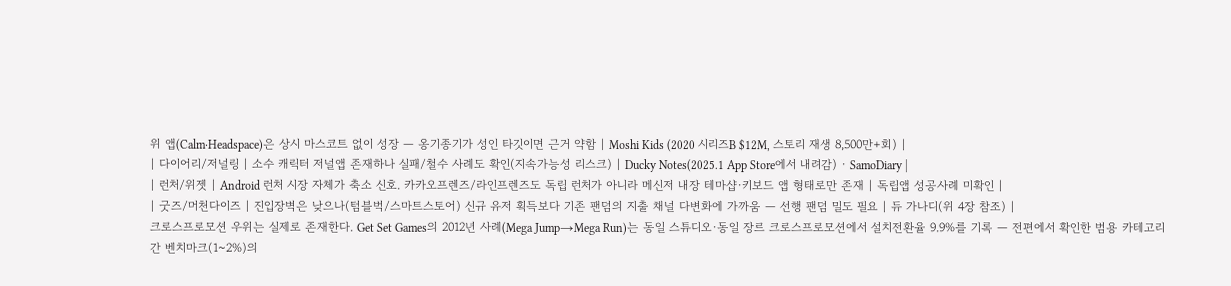위 앱(Calm·Headspace)은 상시 마스코트 없이 성장 — 옹기종기가 성인 타깃이면 근거 약함 | Moshi Kids (2020 시리즈B $12M, 스토리 재생 8,500만+회) |
| 다이어리/저널링 | 소수 캐릭터 저널앱 존재하나 실패/철수 사례도 확인(지속가능성 리스크) | Ducky Notes(2025.1 App Store에서 내려감) · SamoDiary |
| 런처/위젯 | Android 런처 시장 자체가 축소 신호. 카카오프렌즈/라인프렌즈도 독립 런처가 아니라 메신저 내장 테마샵·키보드 앱 형태로만 존재 | 독립앱 성공사례 미확인 |
| 굿즈/머천다이즈 | 진입장벽은 낮으나(텀블벅/스마트스토어) 신규 유저 획득보다 기존 팬덤의 지출 채널 다변화에 가까움 — 선행 팬덤 밀도 필요 | 듀 가나디(위 4장 참조) |
크로스프로모션 우위는 실제로 존재한다. Get Set Games의 2012년 사례(Mega Jump→Mega Run)는 동일 스튜디오·동일 장르 크로스프로모션에서 설치전환율 9.9%를 기록 — 전편에서 확인한 범용 카테고리간 벤치마크(1~2%)의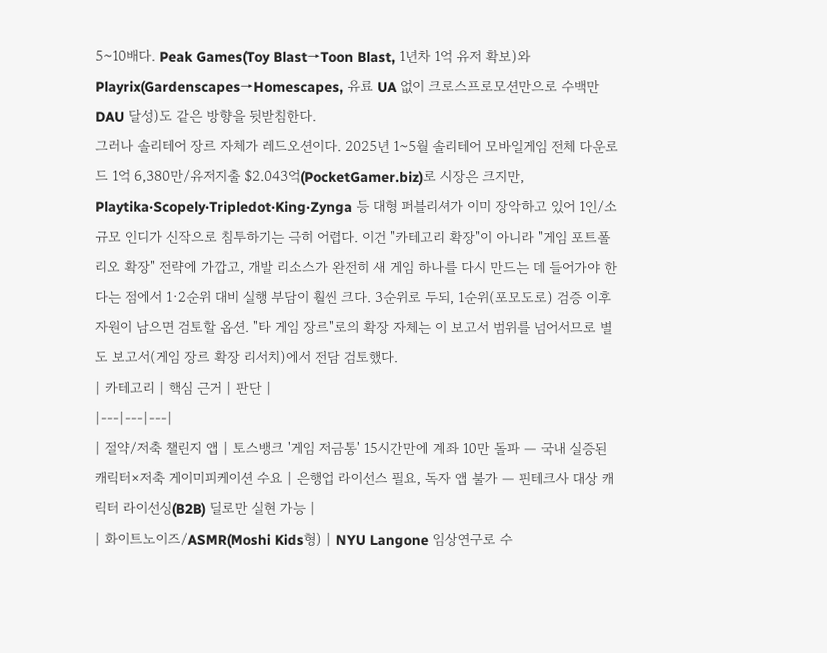5~10배다. Peak Games(Toy Blast→Toon Blast, 1년차 1억 유저 확보)와 Playrix(Gardenscapes→Homescapes, 유료 UA 없이 크로스프로모션만으로 수백만 DAU 달성)도 같은 방향을 뒷받침한다.
그러나 솔리테어 장르 자체가 레드오션이다. 2025년 1~5월 솔리테어 모바일게임 전체 다운로드 1억 6,380만/유저지출 $2.043억(PocketGamer.biz)로 시장은 크지만, Playtika·Scopely·Tripledot·King·Zynga 등 대형 퍼블리셔가 이미 장악하고 있어 1인/소규모 인디가 신작으로 침투하기는 극히 어렵다. 이건 "카테고리 확장"이 아니라 "게임 포트폴리오 확장" 전략에 가깝고, 개발 리소스가 완전히 새 게임 하나를 다시 만드는 데 들어가야 한다는 점에서 1·2순위 대비 실행 부담이 훨씬 크다. 3순위로 두되, 1순위(포모도로) 검증 이후 자원이 남으면 검토할 옵션. "타 게임 장르"로의 확장 자체는 이 보고서 범위를 넘어서므로 별도 보고서(게임 장르 확장 리서치)에서 전담 검토했다.
| 카테고리 | 핵심 근거 | 판단 |
|---|---|---|
| 절약/저축 챌린지 앱 | 토스뱅크 '게임 저금통' 15시간만에 계좌 10만 돌파 — 국내 실증된 캐릭터×저축 게이미피케이션 수요 | 은행업 라이선스 필요, 독자 앱 불가 — 핀테크사 대상 캐릭터 라이선싱(B2B) 딜로만 실현 가능 |
| 화이트노이즈/ASMR(Moshi Kids형) | NYU Langone 임상연구로 수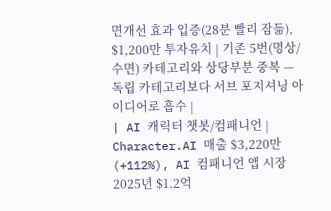면개선 효과 입증(28분 빨리 잠듦), $1,200만 투자유치 | 기존 5번(명상/수면) 카테고리와 상당부분 중복 — 독립 카테고리보다 서브 포지셔닝 아이디어로 흡수 |
| AI 캐릭터 챗봇/컴패니언 | Character.AI 매출 $3,220만(+112%), AI 컴패니언 앱 시장 2025년 $1.2억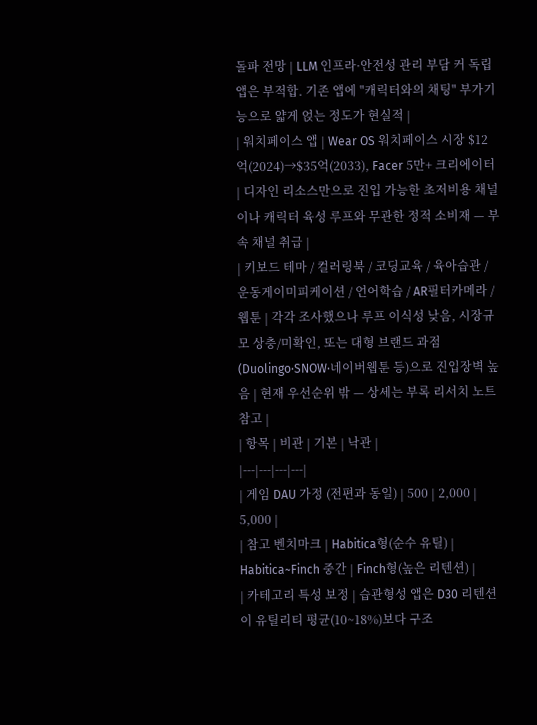돌파 전망 | LLM 인프라·안전성 관리 부담 커 독립 앱은 부적합. 기존 앱에 "캐릭터와의 채팅" 부가기능으로 얇게 얹는 정도가 현실적 |
| 워치페이스 앱 | Wear OS 워치페이스 시장 $12억(2024)→$35억(2033), Facer 5만+ 크리에이터 | 디자인 리소스만으로 진입 가능한 초저비용 채널이나 캐릭터 육성 루프와 무관한 정적 소비재 — 부속 채널 취급 |
| 키보드 테마 / 컬러링북 / 코딩교육 / 육아습관 / 운동게이미피케이션 / 언어학습 / AR필터카메라 / 웹툰 | 각각 조사했으나 루프 이식성 낮음, 시장규모 상충/미확인, 또는 대형 브랜드 과점(Duolingo·SNOW·네이버웹툰 등)으로 진입장벽 높음 | 현재 우선순위 밖 — 상세는 부록 리서치 노트 참고 |
| 항목 | 비관 | 기본 | 낙관 |
|---|---|---|---|
| 게임 DAU 가정 (전편과 동일) | 500 | 2,000 | 5,000 |
| 참고 벤치마크 | Habitica형(순수 유틸) | Habitica~Finch 중간 | Finch형(높은 리텐션) |
| 카테고리 특성 보정 | 습관형성 앱은 D30 리텐션이 유틸리티 평균(10~18%)보다 구조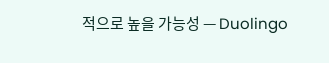적으로 높을 가능성 — Duolingo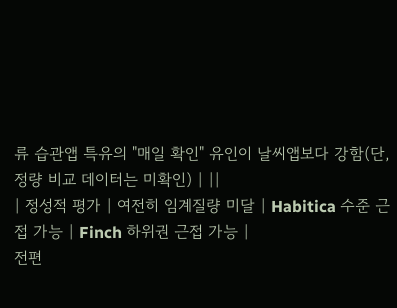류 습관앱 특유의 "매일 확인" 유인이 날씨앱보다 강함(단, 정량 비교 데이터는 미확인) | ||
| 정성적 평가 | 여전히 임계질량 미달 | Habitica 수준 근접 가능 | Finch 하위권 근접 가능 |
전편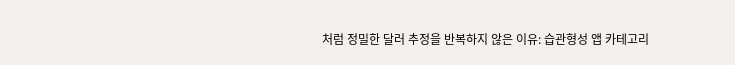처럼 정밀한 달러 추정을 반복하지 않은 이유: 습관형성 앱 카테고리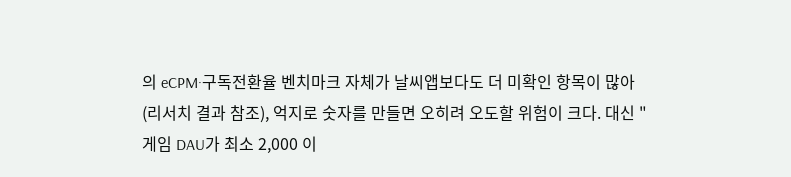의 eCPM·구독전환율 벤치마크 자체가 날씨앱보다도 더 미확인 항목이 많아(리서치 결과 참조), 억지로 숫자를 만들면 오히려 오도할 위험이 크다. 대신 "게임 DAU가 최소 2,000 이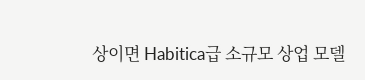상이면 Habitica급 소규모 상업 모델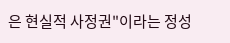은 현실적 사정권"이라는 정성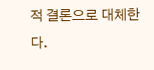적 결론으로 대체한다.